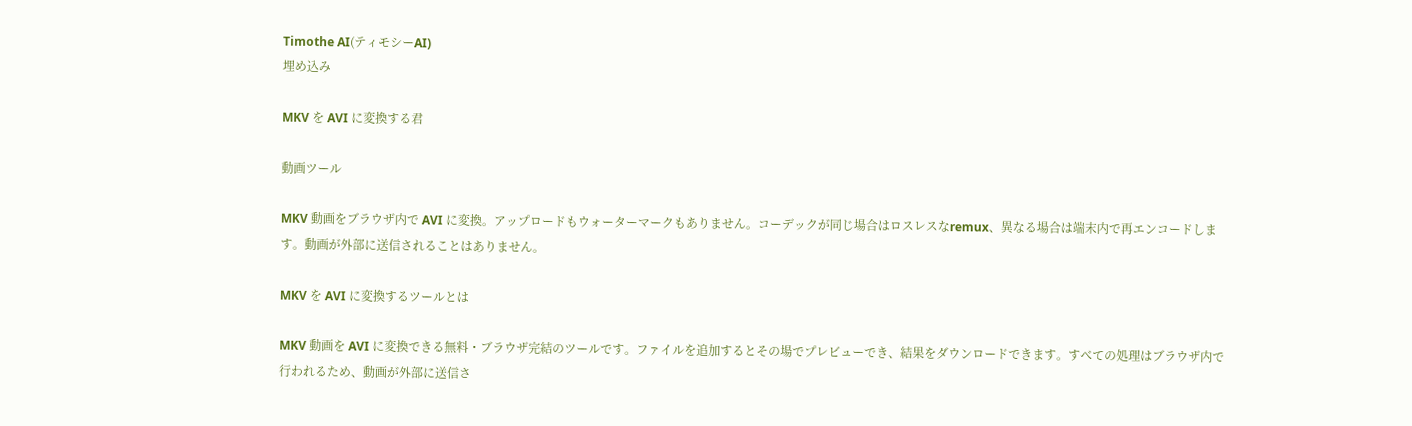Timothe AI(ティモシーAI)
埋め込み

MKV を AVI に変換する君

動画ツール

MKV 動画をブラウザ内で AVI に変換。アップロードもウォーターマークもありません。コーデックが同じ場合はロスレスなremux、異なる場合は端末内で再エンコードします。動画が外部に送信されることはありません。

MKV を AVI に変換するツールとは

MKV 動画を AVI に変換できる無料・ブラウザ完結のツールです。ファイルを追加するとその場でプレビューでき、結果をダウンロードできます。すべての処理はブラウザ内で行われるため、動画が外部に送信さ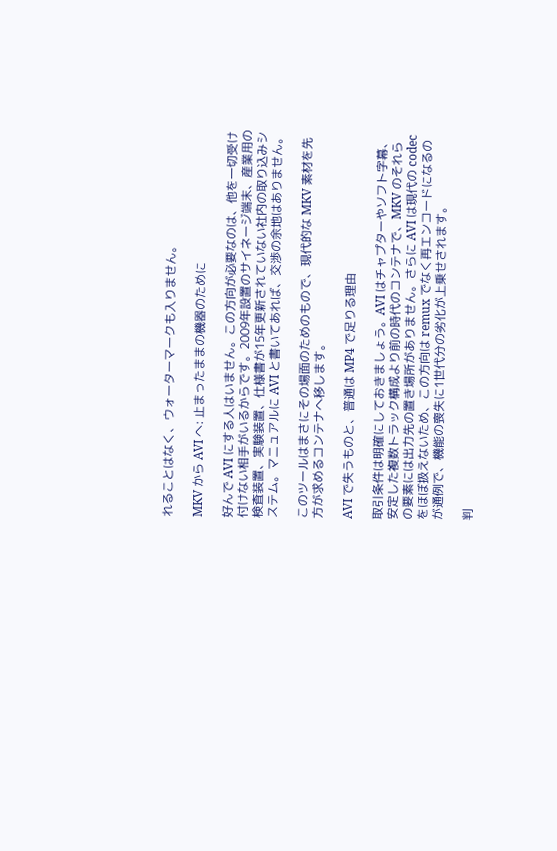れることはなく、ウォーターマークも入りません。

MKV から AVI へ: 止まったままの機器のために

好んで AVI にする人はいません。この方向が必要なのは、他を一切受け付けない相手がいるからです。2009年設置のサイネージ端末、産業用の検査装置、実験装置、仕様書が15年更新されていない社内の取り込みシステム。マニュアルに AVI と書いてあれば、交渉の余地はありません。

このツールはまさにその場面のためのもので、現代的な MKV 素材を先方が求めるコンテナへ移します。

AVI で失うものと、普通は MP4 で足りる理由

取引条件は明確にしておきましょう。AVI はチャプターやソフト字幕、安定した複数トラック構成より前の時代のコンテナで、MKV のそれらの要素には出力先の置き場所がありません。さらに AVI は現代の codec をほぼ扱えないため、この方向は remux でなく再エンコードになるのが通例で、機能の喪失に1世代分の劣化が上乗せされます。

判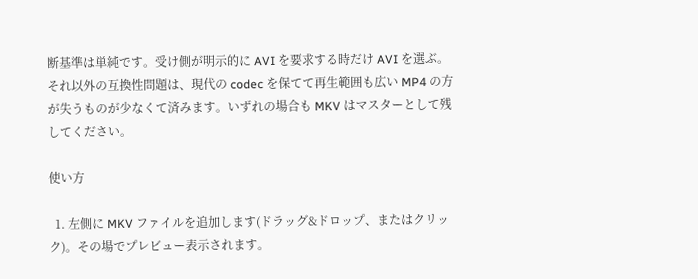断基準は単純です。受け側が明示的に AVI を要求する時だけ AVI を選ぶ。それ以外の互換性問題は、現代の codec を保てて再生範囲も広い MP4 の方が失うものが少なくて済みます。いずれの場合も MKV はマスターとして残してください。

使い方

  1. 左側に MKV ファイルを追加します(ドラッグ&ドロップ、またはクリック)。その場でプレビュー表示されます。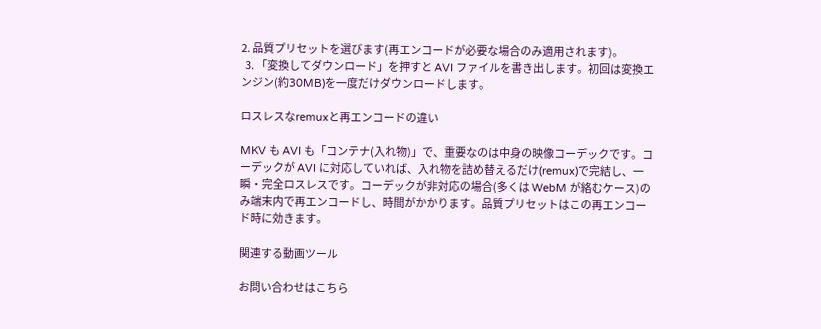2. 品質プリセットを選びます(再エンコードが必要な場合のみ適用されます)。
  3. 「変換してダウンロード」を押すと AVI ファイルを書き出します。初回は変換エンジン(約30MB)を一度だけダウンロードします。

ロスレスなremuxと再エンコードの違い

MKV も AVI も「コンテナ(入れ物)」で、重要なのは中身の映像コーデックです。コーデックが AVI に対応していれば、入れ物を詰め替えるだけ(remux)で完結し、一瞬・完全ロスレスです。コーデックが非対応の場合(多くは WebM が絡むケース)のみ端末内で再エンコードし、時間がかかります。品質プリセットはこの再エンコード時に効きます。

関連する動画ツール

お問い合わせはこちら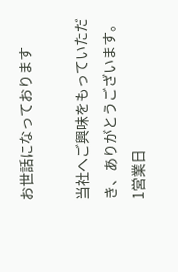お世話になっております

当社へご興味をもっていただき、ありがとうございます。1営業日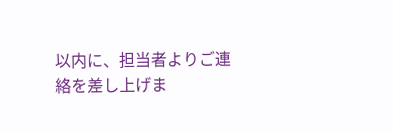以内に、担当者よりご連絡を差し上げま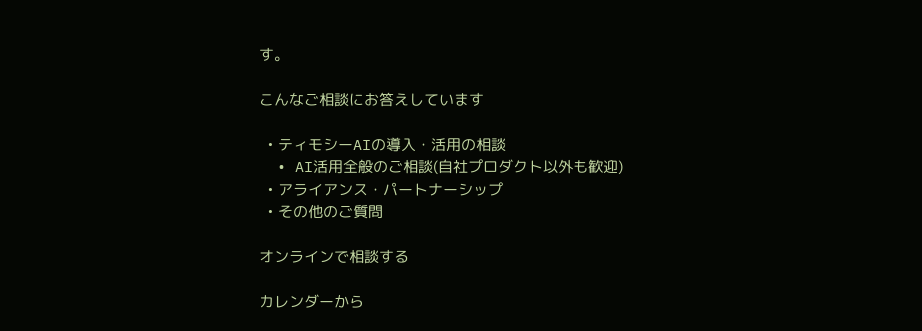す。

こんなご相談にお答えしています

  • ティモシーAIの導入・活用の相談
  • AI活用全般のご相談(自社プロダクト以外も歓迎)
  • アライアンス・パートナーシップ
  • その他のご質問

オンラインで相談する

カレンダーから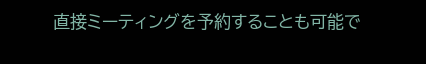直接ミーティングを予約することも可能で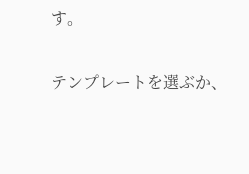す。

テンプレートを選ぶか、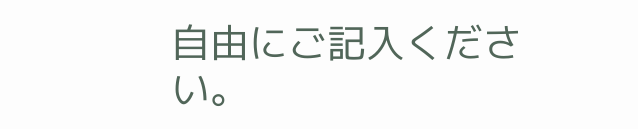自由にご記入ください。